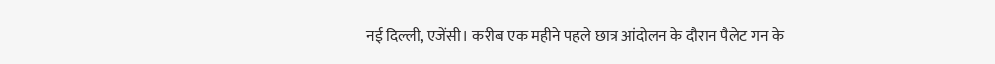नई दिल्ली, एजेंसी। करीब एक महीने पहले छात्र आंदोलन के दौरान पैलेट गन के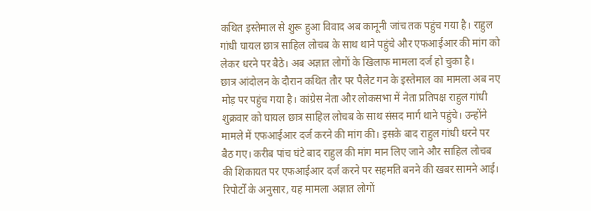कथित इस्तेमाल से शुरू हुआ विवाद अब कानूनी जांच तक पहुंच गया है। राहुल गांधी घायल छात्र साहिल लोचब के साथ थाने पहुंचे और एफआईआर की मांग को लेकर धरने पर बैठे। अब अज्ञात लोगों के खिलाफ मामला दर्ज हो चुका है।
छात्र आंदोलन के दौरान कथित तौर पर पैलेट गन के इस्तेमाल का मामला अब नए मोड़ पर पहुंच गया है। कांग्रेस नेता और लोकसभा में नेता प्रतिपक्ष राहुल गांधी शुक्रवार को घायल छात्र साहिल लोचब के साथ संसद मार्ग थाने पहुंचे। उन्होंने मामले में एफआईआर दर्ज करने की मांग की। इसके बाद राहुल गांधी धरने पर बैठ गए। करीब पांच घंटे बाद राहुल की मांग मान लिए जाने और साहिल लोचब की शिकायत पर एफआईआर दर्ज करने पर सहमति बनने की खबर सामने आई। रिपोर्टों के अनुसार, यह मामला अज्ञात लोगों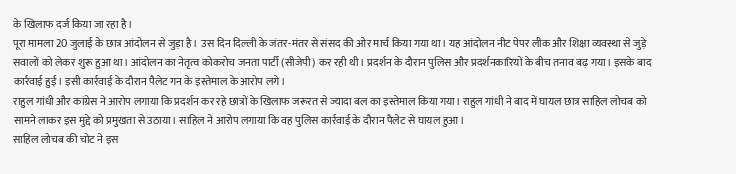के खिलाफ दर्ज किया जा रहा है।
पूरा मामला 20 जुलाई के छात्र आंदोलन से जुड़ा है। उस दिन दिल्ली के जंतर-मंतर से संसद की ओर मार्च किया गया था। यह आंदोलन नीट पेपर लीक और शिक्षा व्यवस्था से जुड़े सवालों को लेकर शुरू हुआ था। आंदोलन का नेतृत्व कोकरोच जनता पार्टी (सीजेपी) कर रही थी। प्रदर्शन के दौरान पुलिस और प्रदर्शनकारियों के बीच तनाव बढ़ गया। इसके बाद कार्रवाई हुई। इसी कार्रवाई के दौरान पैलेट गन के इस्तेमाल के आरोप लगे।
राहुल गांधी और कांग्रेस ने आरोप लगाया कि प्रदर्शन कर रहे छात्रों के खिलाफ जरूरत से ज्यादा बल का इस्तेमाल किया गया। राहुल गांधी ने बाद में घायल छात्र साहिल लोचब को सामने लाकर इस मुद्दे को प्रमुखता से उठाया। साहिल ने आरोप लगाया कि वह पुलिस कार्रवाई के दौरान पैलेट से घायल हुआ।
साहिल लोचब की चोट ने इस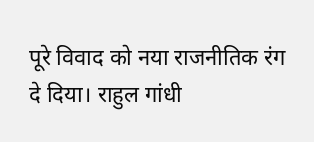पूरे विवाद को नया राजनीतिक रंग दे दिया। राहुल गांधी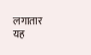लगातार यह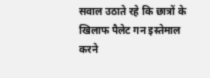सवाल उठाते रहे कि छात्रों के खिलाफ पैलेट गन इस्तेमाल करने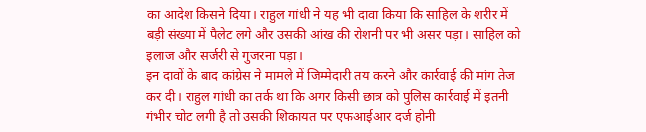का आदेश किसने दिया। राहुल गांधी ने यह भी दावा किया कि साहिल के शरीर में बड़ी संख्या में पैलेट लगे और उसकी आंख की रोशनी पर भी असर पड़ा। साहिल को इलाज और सर्जरी से गुजरना पड़ा।
इन दावों के बाद कांग्रेस ने मामले में जिम्मेदारी तय करने और कार्रवाई की मांग तेज कर दी। राहुल गांधी का तर्क था कि अगर किसी छात्र को पुलिस कार्रवाई में इतनी गंभीर चोट लगी है तो उसकी शिकायत पर एफआईआर दर्ज होनी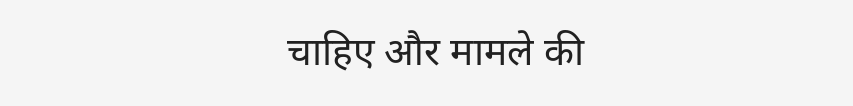चाहिए और मामले की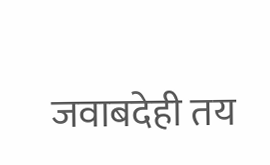जवाबदेही तय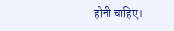होनी चाहिए।